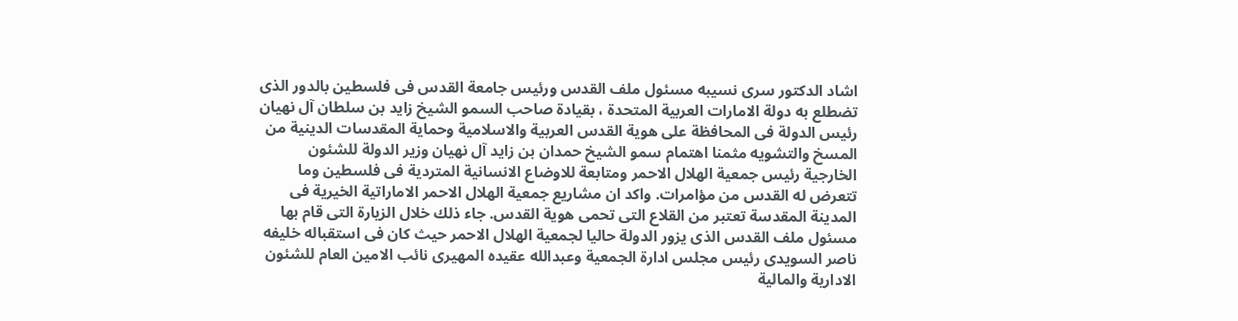اشاد الدكتور سرى نسيبه مسئول ملف القدس ورئيس جامعة القدس فى فلسطين بالدور الذى تضطلع به دولة الامارات العربية المتحدة ، بقيادة صاحب السمو الشيخ زايد بن سلطان آل نهيان رئيس الدولة فى المحافظة على هوية القدس العربية والاسلامية وحماية المقدسات الدينية من المسخ والتشويه مثمنا اهتمام سمو الشيخ حمدان بن زايد آل نهيان وزير الدولة للشئون الخارجية رئيس جمعية الهلال الاحمر ومتابعة للاوضاع الانسانية المتردية فى فلسطين وما تتعرض له القدس من مؤامرات. واكد ان مشاريع جمعية الهلال الاحمر الاماراتية الخيرية فى المدينة المقدسة تعتبر من القلاع التى تحمى هوية القدس. جاء ذلك خلال الزيارة التى قام بها مسئول ملف القدس الذى يزور الدولة حاليا لجمعية الهلال الاحمر حيث كان فى استقباله خليفه ناصر السويدى رئيس مجلس ادارة الجمعية وعبدالله عقيده المهيرى نائب الامين العام للشئون الادارية والمالية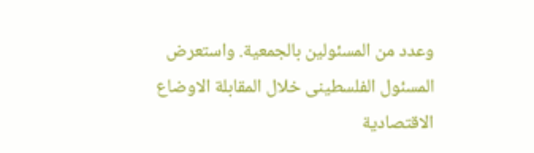وعدد من المسئولين بالجمعية. واستعرض المسئول الفلسطينى خلال المقابلة الاوضاع الاقتصادية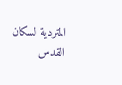المتردية لسكان القدس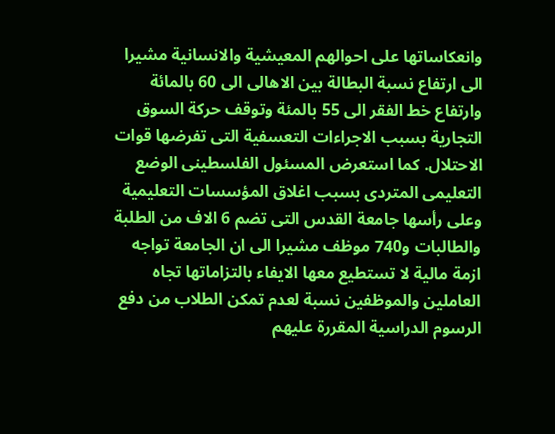وانعكاساتها على احوالهم المعيشية والانسانية مشيرا الى ارتفاع نسبة البطالة بين الاهالى الى 60 بالمائة وارتفاع خط الفقر الى 55 بالمئة وتوقف حركة السوق التجارية بسبب الاجراءات التعسفية التى تفرضها قوات الاحتلال. كما استعرض المسئول الفلسطينى الوضع التعليمى المتردى بسبب اغلاق المؤسسات التعليمية وعلى رأسها جامعة القدس التى تضم 6 الاف من الطلبة والطالبات و740 موظف مشيرا الى ان الجامعة تواجه ازمة مالية لا تستطيع معها الايفاء بالتزاماتها تجاه العاملين والموظفين نسبة لعدم تمكن الطلاب من دفع الرسوم الدراسية المقررة عليهم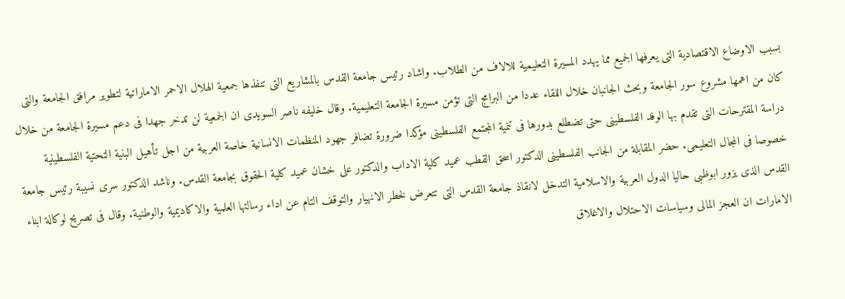بسبب الاوضاع الاقتصادية التى يعرفها الجميع مما يهدد المسيرة التعليمية للالاف من الطلاب. واشاد رئيس جامعة القدس بالمشاريع التى تنفذها جمعية الهلال الاحمر الاماراتية لتطوير مرافق الجامعة والتى كان من اهمها مشروع سور الجامعة وبحث الجانبان خلال اللقاء عددا من البرامج التى تؤمن مسيرة الجامعة التعليمية. وقال خليفه ناصر السويدى ان الجمعية لن تدخر جهدا فى دعم مسيرة الجامعة من خلال دراسة المقترحات التى تقدم بها الوفد الفلسطينى حتى تضطلع بدورها فى تنمية المجتمع الفلسطينى مؤكدا ضرورة تضافر جهود المنظمات الانسانية خاصة العربية من اجل تأهيل البنية التحتية الفلسطينية خصوصا فى المجال التعليمى. حضر المقابلة من الجانب الفلسطينى الدكتور اسحق القطب عميد كلية الاداب والدكتور على خشان عميد كلية الحقوق بجامعة القدس. وناشد الدكتور سرى نسيبة رئيس جامعة القدس الذى يزور ابوظبى حاليا الدول العربية والاسلامية التدخل لانقاذ جامعة القدس التى تتعرض لخطر الانهيار والتوقف التام عن اداء رسالتها العلمية والاكاديمية والوطنية. وقال فى تصريح لوكالة ابناء الامارات ان العجز المالى وسياسات الاحتلال والاغلاق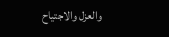والعزل والاجتياح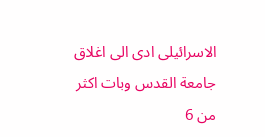الاسرائيلى ادى الى اغلاق جامعة القدس وبات اكثر من 6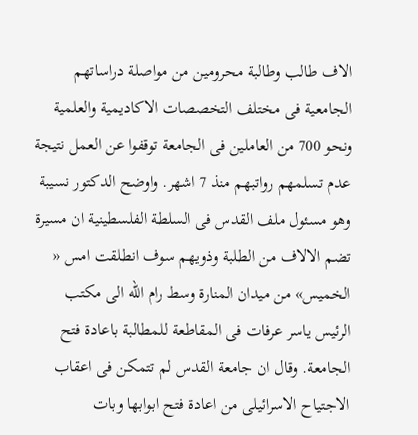الاف طالب وطالبة محرومين من مواصلة دراساتهم الجامعية فى مختلف التخصصات الاكاديمية والعلمية ونحو 700 من العاملين فى الجامعة توقفوا عن العمل نتيجة عدم تسلمهم رواتبهم منذ 7 اشهر. واوضح الدكتور نسيبة وهو مسئول ملف القدس فى السلطة الفلسطينية ان مسيرة تضم الالاف من الطلبة وذويهم سوف انطلقت امس « الخميس» من ميدان المنارة وسط رام الله الى مكتب الرئيس ياسر عرفات فى المقاطعة للمطالبة باعادة فتح الجامعة. وقال ان جامعة القدس لم تتمكن فى اعقاب الاجتياح الاسرائيلى من اعادة فتح ابوابها وبات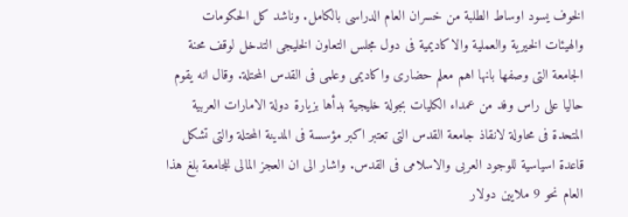الخوف يسود اوساط الطلبة من خسران العام الدراسى بالكامل. وناشد كل الحكومات والهيئات الخيرية والعملية والاكاديمية فى دول مجلس التعاون الخليجى التدخل لوقف محنة الجامعة التى وصفها بانها اهم معلم حضارى واكاديمى وعلمى فى القدس المحتلة. وقال انه يقوم حاليا على راس وفد من عمداء الكليات بجولة خليجية بدأها بزيارة دولة الامارات العربية المتحدة فى محاولة لانقاذ جامعة القدس التى تعتبر اكبر مؤسسة فى المدينة المحتلة والتى تشكل قاعدة اسياسية للوجود العربى والاسلامى فى القدس. واشار الى ان العجز المالى للجامعة بلغ هذا العام نحو 9 ملايين دولار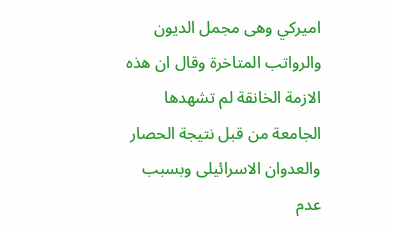اميركي وهى مجمل الديون والرواتب المتاخرة وقال ان هذه الازمة الخانقة لم تشهدها الجامعة من قبل نتيجة الحصار والعدوان الاسرائيلى وبسبب عدم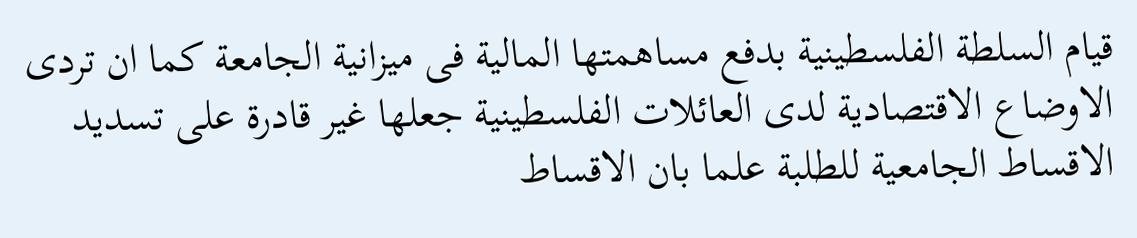قيام السلطة الفلسطينية بدفع مساهمتها المالية فى ميزانية الجامعة كما ان تردى الاوضاع الاقتصادية لدى العائلات الفلسطينية جعلها غير قادرة على تسديد الاقساط الجامعية للطلبة علما بان الاقساط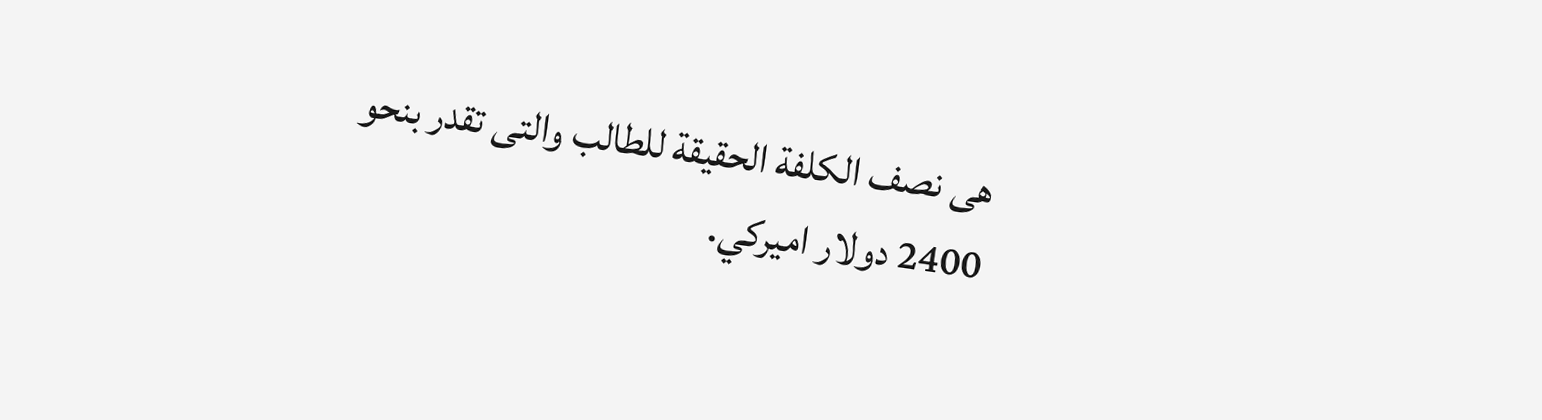هى نصف الكلفة الحقيقة للطالب والتى تقدر بنحو 2400 دولار اميركي.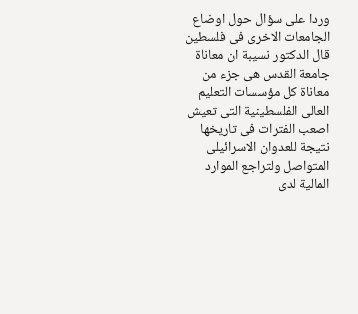وردا على سؤال حول اوضاع الجامعات الاخرى فى فلسطين قال الدكتور نسيبة ان معاناة جامعة القدس هى جزء من معاناة كل مؤسسات التعليم العالى الفلسطينية التى تعيش اصعب الفترات فى تاريخها نتيجة للعدوان الاسرائيلى المتواصل ولتراجع الموارد المالية لدى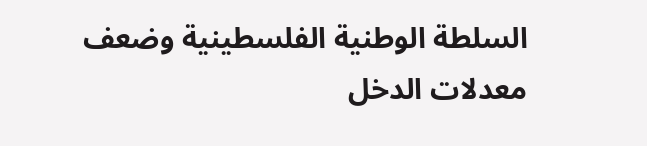السلطة الوطنية الفلسطينية وضعف معدلات الدخل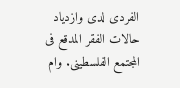الفردى لدى وازدياد حالات الفقر المدقع فى المجتمع الفلسطينى. وام